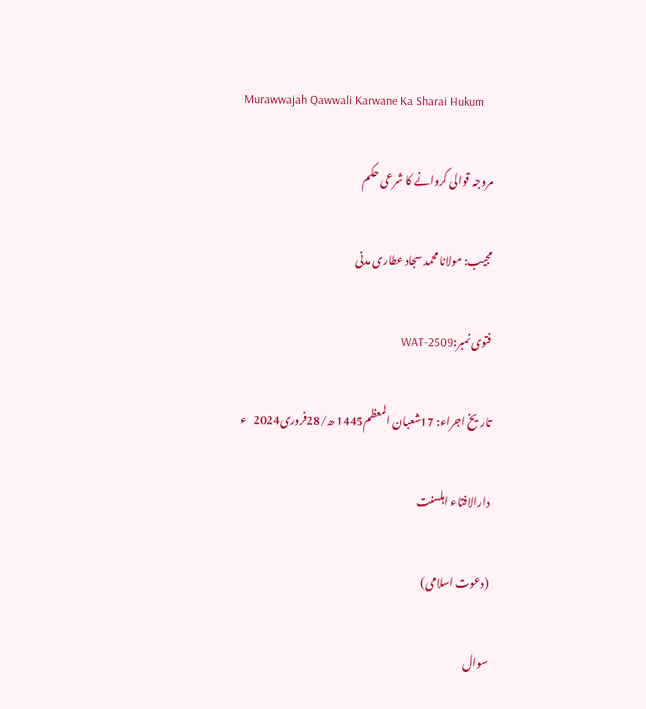Murawwajah Qawwali Karwane Ka Sharai Hukum

مروجہ قوالی کروانے کا شرعی حکم

مجیب: مولانا محمد سجاد عطاری مدنی

فتوی نمبر:WAT-2509

تاریخ اجراء: 17شعبان المعظم1445 ھ/28فروری2024   ء

دارالافتاء اہلسنت

(دعوت اسلامی)

سوال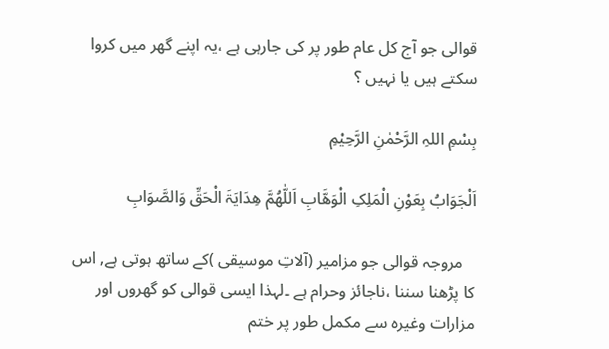قوالی جو آج کل عام طور پر کی جارہی ہے ،یہ اپنے گھر میں کروا سکتے ہیں یا نہیں ؟

بِسْمِ اللہِ الرَّحْمٰنِ الرَّحِیْمِ

اَلْجَوَابُ بِعَوْنِ الْمَلِکِ الْوَھَّابِ اَللّٰھُمَّ ھِدَایَۃَ الْحَقِّ وَالصَّوَابِ

   مروجہ قوالی جو مزامیر (آلاتِ موسیقی )کے ساتھ ہوتی ہے, اس کا پڑھنا سننا ،ناجائز وحرام ہے ۔لہذا ایسی قوالی کو گھروں اور مزارات وغیرہ سے مکمل طور پر ختم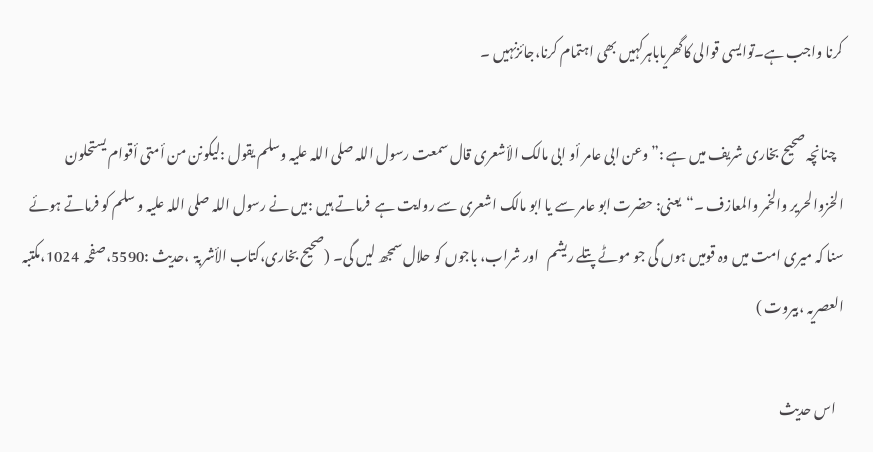کرنا واجب ہے۔توایسی قوالی کاگھریاباہرکہیں بھی اہتمام کرنا،جائزنہیں ۔

   چنانچہ صحیح بخاری شریف میں ہے :”وعن ابی عامر أو ابی مالک الأشعری قال سمعت رسول اللہ صلی اللہ علیہ وسلم یقول :لیکونن من أمتی أقوام یستحلون الخزوالحریر والخمر والمعازف ۔“یعنی: حضرت ابو عامر سے یا ابو مالک اشعری سے روایت ہے  فرماتے ہیں :میں نے رسول اللہ صلی اللہ علیہ و سلم کو فرماتے ہوئے  سنا کہ میری امت میں وہ قومیں ہوں گی جو موٹے پتلے ریشم   اور شراب، باجوں کو حلال سمجھ لیں گی۔ (صحیح بخاری،کتاب الأشربۃ  ،حدیث :5590،صفحہ  1024،مکتبہ العصریہ ،بیروت )

   اس حدیث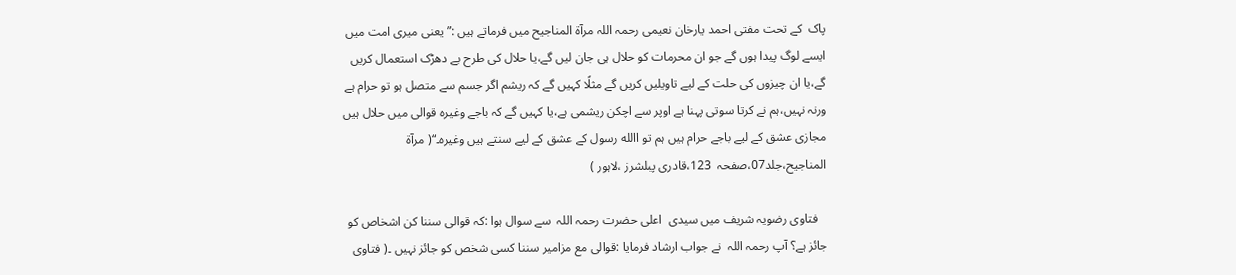پاک  کے تحت مفتی احمد یارخان نعیمی رحمہ اللہ مرآۃ المناجیح میں فرماتے ہیں :” یعنی میری امت میں ایسے لوگ پیدا ہوں گے جو ان محرمات کو حلال ہی جان لیں گے،یا حلال کی طرح بے دھڑک استعمال کریں گے،یا ان چیزوں کی حلت کے لیے تاویلیں کریں گے مثلًا کہیں گے کہ ریشم اگر جسم سے متصل ہو تو حرام ہے ورنہ نہیں،ہم نے کرتا سوتی پہنا ہے اوپر سے اچکن ریشمی ہے،یا کہیں گے کہ باجے وغیرہ قوالی میں حلال ہیں مجازی عشق کے لیے باجے حرام ہیں ہم تو االله رسول کے عشق کے لیے سنتے ہیں وغیرہ۔“( مرآۃ المناجیح،جلد07،صفحہ  123،قادری پبلشرز ،لاہور )

   فتاوی رضویہ شریف میں سیدی  اعلی حضرت رحمہ اللہ  سے سوال ہوا :کہ قوالی سننا کن اشخاص کو جائز ہے؟ آپ رحمہ اللہ  نے جواب ارشاد فرمایا :قوالی مع مزامیر سننا کسی شخص کو جائز نہیں ۔( فتاوی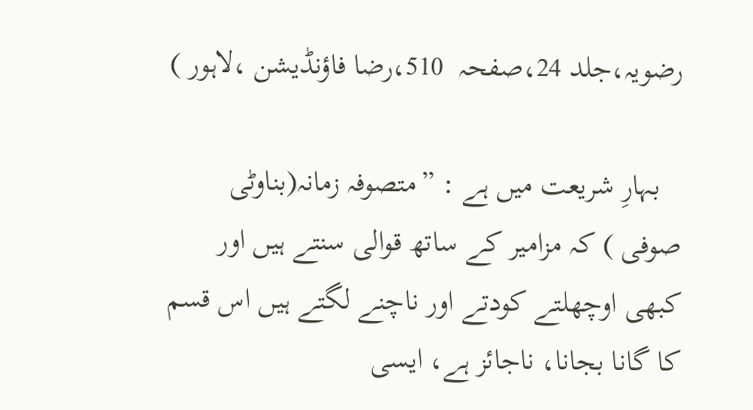رضویہ،جلد 24،صفحہ  510،رضا فاؤنڈیشن ،لاہور )

   بہارِ شریعت میں ہے : ”متصوفہ زمانہ(بناوٹی صوفی ) کہ مزامیر کے ساتھ قوالی سنتے ہیں اور کبھی اوچھلتے کودتے اور ناچنے لگتے ہیں اس قسم کا گانا بجانا، ناجائز ہے، ایسی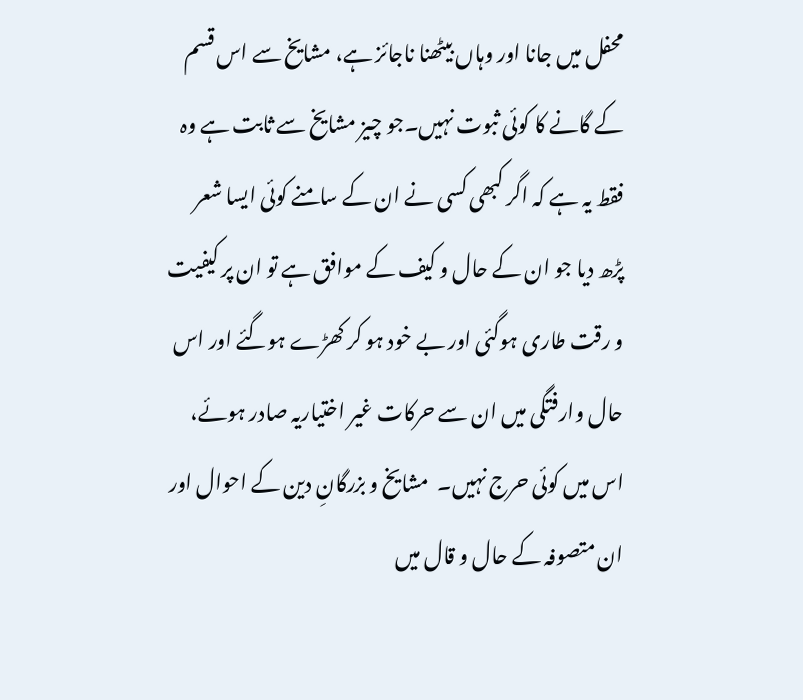محفل میں جانا اور وہاں بیٹھنا ناجائز ہے، مشایخ سے اس قسم کے گانے کا کوئی ثبوت نہیں۔جو چیز مشایخ سے ثابت ہے وہ فقط یہ ہے کہ اگر کبھی کسی نے ان کے سامنے کوئی ایسا شعر پڑھ دیا جو ان کے حال و کیف کے موافق ہے تو ان پر کیفیت و رقت طاری ہوگئی اور بے خود ہو کر کھڑے ہوگئے اور اس حال وارفتگی میں ان سے حرکات غیر اختیاریہ صادر ہوئے، اس میں کوئی حرج نہیں۔  مشایخ و بزرگانِ دین کے احوال اور ان متصوفہ کے حال و قال میں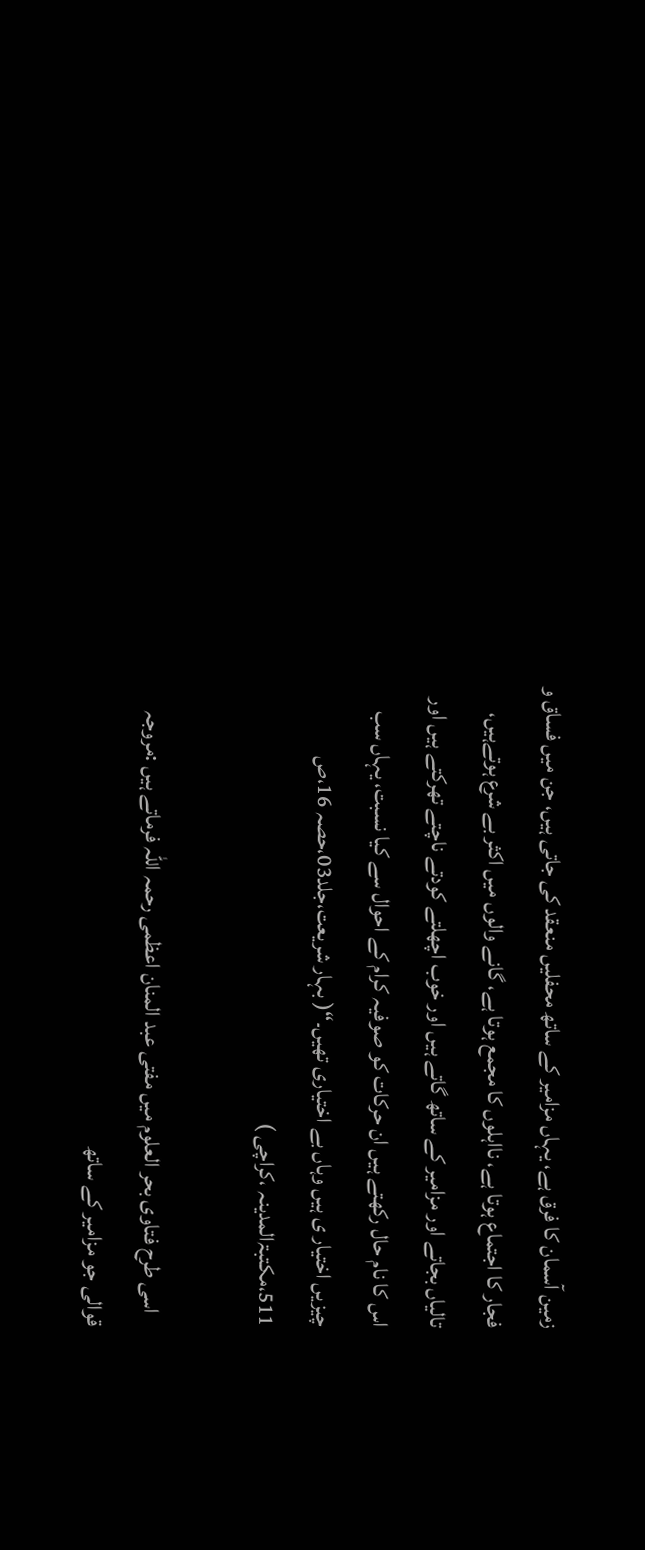زمین آسمان کا فرق ہے، یہاں مزامیر کے ساتھ محفلیں منعقد کی جاتی ہیں، جن میں فساق و فجار کا اجتماع ہوتا ہے، نااہلوں کا مجمع ہوتا ہے، گانے والوں میں اکثر بے شرع ہوتےہیں، تالیاں بجاتے اور مزامیر کے ساتھ گاتے ہیں اور خوب اچھلتے کودتے ناچتے تھرکتے ہیں اور اس کا نام حال رکھتے ہیں ان حرکات کو صوفیہ کرام کے احوال سے کیا نسبت، یہاں سب چیزیں اختیار ی ہیں وہاں بے اختیاری تھیں۔“( بہار شریعت،جلد03،حصہ 16،ص 511،مکتبۃالمدینہ ،کراچی )

   اسی طرح فتاوی بحر العلوم میں مفتی عبد المنان اعظمی رحمہ اللہ فرماتے ہیں :مروجہ قوالی جو مزامیر کے ساتھ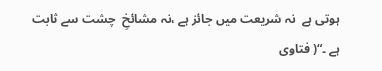ہوتی ہے  نہ شریعت میں جائز ہے ،نہ مشائخِ  چشت سے ثابت ہے ۔“( فتاوی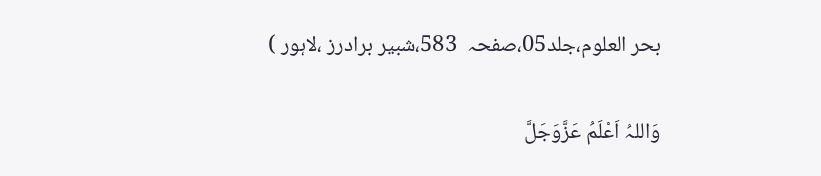بحر العلوم،جلد05،صفحہ  583،شبیر برادرز ،لاہور )

وَاللہُ اَعْلَمُ عَزَّوَجَلَّ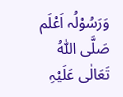وَرَسُوْلُہ اَعْلَم صَلَّی اللّٰہُ تَعَالٰی عَلَیْہِ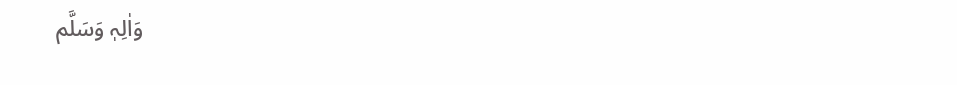وَاٰلِہٖ وَسَلَّم